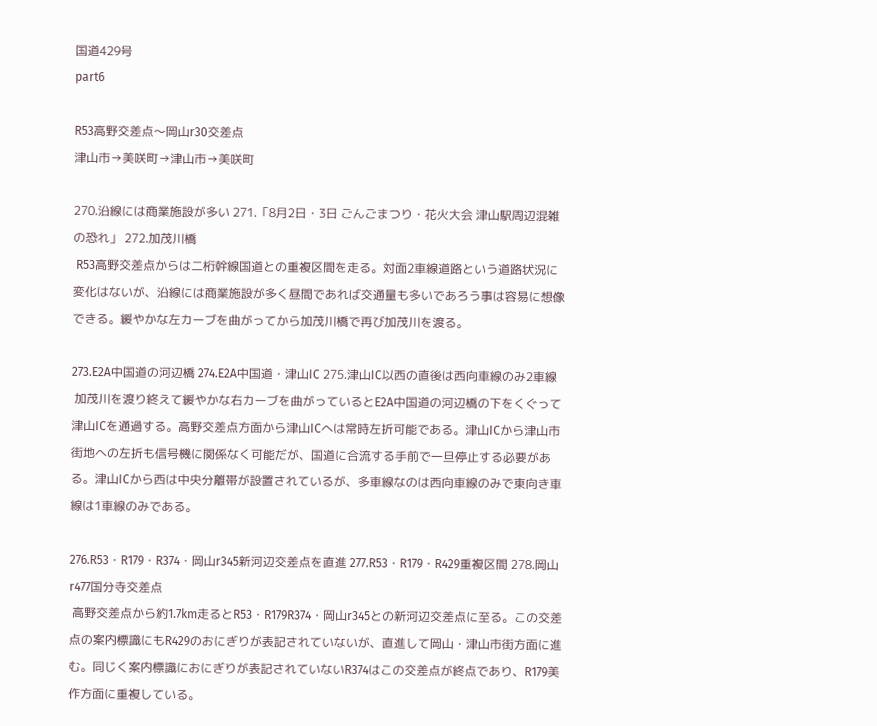国道429号
part6

R53高野交差点〜岡山r30交差点
津山市→美咲町→津山市→美咲町

270.沿線には商業施設が多い 271.「8月2日・3日 ごんごまつり・花火大会 津山駅周辺混雑の恐れ」 272.加茂川橋
 R53高野交差点からは二桁幹線国道との重複区間を走る。対面2車線道路という道路状況に変化はないが、沿線には商業施設が多く昼間であれば交通量も多いであろう事は容易に想像できる。緩やかな左カーブを曲がってから加茂川橋で再び加茂川を渡る。

273.E2A中国道の河辺橋 274.E2A中国道・津山IC 275.津山IC以西の直後は西向車線のみ2車線
 加茂川を渡り終えて緩やかな右カーブを曲がっているとE2A中国道の河辺橋の下をくぐって津山ICを通過する。高野交差点方面から津山ICへは常時左折可能である。津山ICから津山市街地への左折も信号機に関係なく可能だが、国道に合流する手前で一旦停止する必要がある。津山ICから西は中央分離帯が設置されているが、多車線なのは西向車線のみで東向き車線は1車線のみである。

276.R53・R179・R374・岡山r345新河辺交差点を直進 277.R53・R179・R429重複区間 278.岡山r477国分寺交差点
 高野交差点から約1.7km走るとR53・R179R374・岡山r345との新河辺交差点に至る。この交差点の案内標識にもR429のおにぎりが表記されていないが、直進して岡山・津山市街方面に進む。同じく案内標識におにぎりが表記されていないR374はこの交差点が終点であり、R179美作方面に重複している。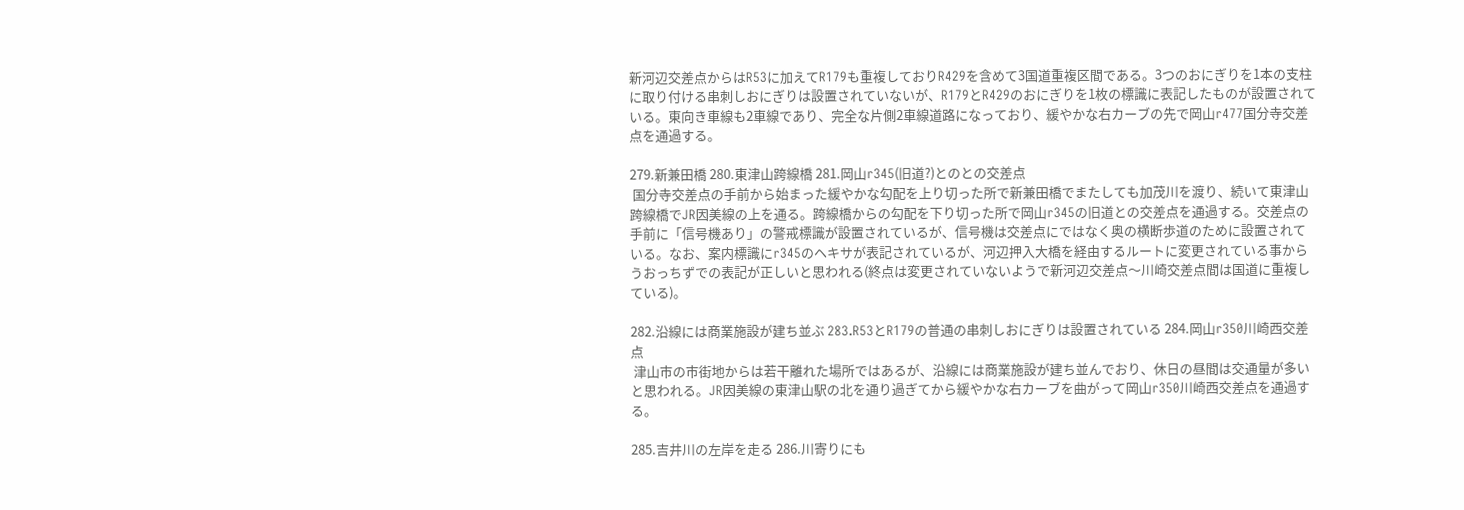新河辺交差点からはR53に加えてR179も重複しておりR429を含めて3国道重複区間である。3つのおにぎりを1本の支柱に取り付ける串刺しおにぎりは設置されていないが、R179とR429のおにぎりを1枚の標識に表記したものが設置されている。東向き車線も2車線であり、完全な片側2車線道路になっており、緩やかな右カーブの先で岡山r477国分寺交差点を通過する。

279.新兼田橋 280.東津山跨線橋 281.岡山r345(旧道?)とのとの交差点
 国分寺交差点の手前から始まった緩やかな勾配を上り切った所で新兼田橋でまたしても加茂川を渡り、続いて東津山跨線橋でJR因美線の上を通る。跨線橋からの勾配を下り切った所で岡山r345の旧道との交差点を通過する。交差点の手前に「信号機あり」の警戒標識が設置されているが、信号機は交差点にではなく奥の横断歩道のために設置されている。なお、案内標識にr345のヘキサが表記されているが、河辺押入大橋を経由するルートに変更されている事からうおっちずでの表記が正しいと思われる(終点は変更されていないようで新河辺交差点〜川崎交差点間は国道に重複している)。

282.沿線には商業施設が建ち並ぶ 283.R53とR179の普通の串刺しおにぎりは設置されている 284.岡山r350川崎西交差点
 津山市の市街地からは若干離れた場所ではあるが、沿線には商業施設が建ち並んでおり、休日の昼間は交通量が多いと思われる。JR因美線の東津山駅の北を通り過ぎてから緩やかな右カーブを曲がって岡山r350川崎西交差点を通過する。

285.吉井川の左岸を走る 286.川寄りにも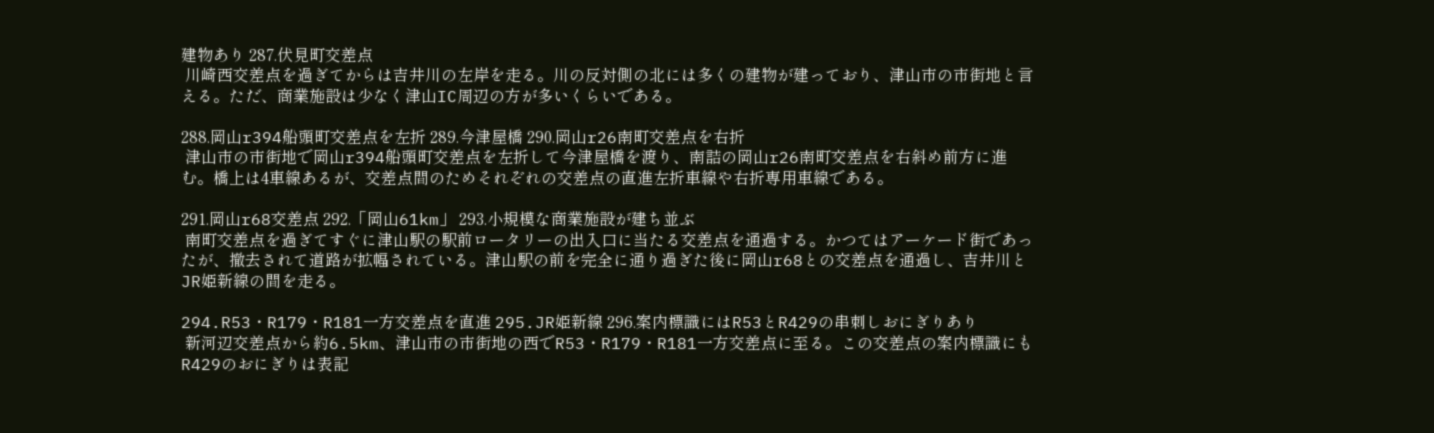建物あり 287.伏見町交差点
 川崎西交差点を過ぎてからは吉井川の左岸を走る。川の反対側の北には多くの建物が建っており、津山市の市街地と言える。ただ、商業施設は少なく津山IC周辺の方が多いくらいである。

288.岡山r394船頭町交差点を左折 289.今津屋橋 290.岡山r26南町交差点を右折
 津山市の市街地で岡山r394船頭町交差点を左折して今津屋橋を渡り、南詰の岡山r26南町交差点を右斜め前方に進む。橋上は4車線あるが、交差点間のためそれぞれの交差点の直進左折車線や右折専用車線である。

291.岡山r68交差点 292.「岡山61km」 293.小規模な商業施設が建ち並ぶ
 南町交差点を過ぎてすぐに津山駅の駅前ロータリーの出入口に当たる交差点を通過する。かつてはアーケード街であったが、撤去されて道路が拡幅されている。津山駅の前を完全に通り過ぎた後に岡山r68との交差点を通過し、吉井川とJR姫新線の間を走る。

294.R53・R179・R181一方交差点を直進 295.JR姫新線 296.案内標識にはR53とR429の串刺しおにぎりあり
 新河辺交差点から約6.5km、津山市の市街地の西でR53・R179・R181一方交差点に至る。この交差点の案内標識にもR429のおにぎりは表記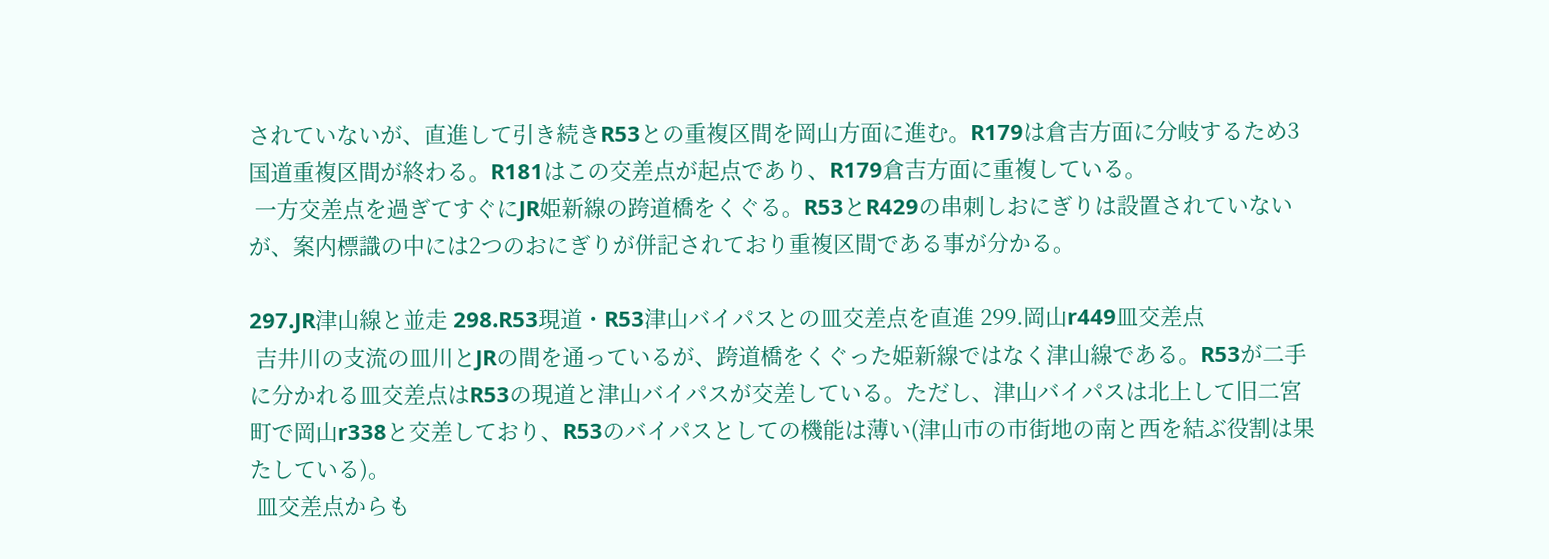されていないが、直進して引き続きR53との重複区間を岡山方面に進む。R179は倉吉方面に分岐するため3国道重複区間が終わる。R181はこの交差点が起点であり、R179倉吉方面に重複している。
 一方交差点を過ぎてすぐにJR姫新線の跨道橋をくぐる。R53とR429の串刺しおにぎりは設置されていないが、案内標識の中には2つのおにぎりが併記されており重複区間である事が分かる。

297.JR津山線と並走 298.R53現道・R53津山バイパスとの皿交差点を直進 299.岡山r449皿交差点
 吉井川の支流の皿川とJRの間を通っているが、跨道橋をくぐった姫新線ではなく津山線である。R53が二手に分かれる皿交差点はR53の現道と津山バイパスが交差している。ただし、津山バイパスは北上して旧二宮町で岡山r338と交差しており、R53のバイパスとしての機能は薄い(津山市の市街地の南と西を結ぶ役割は果たしている)。
 皿交差点からも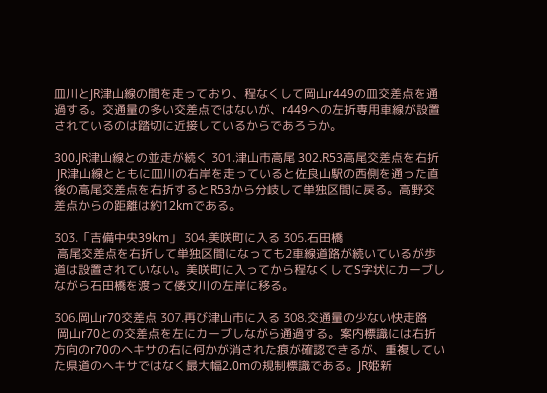皿川とJR津山線の間を走っており、程なくして岡山r449の皿交差点を通過する。交通量の多い交差点ではないが、r449への左折専用車線が設置されているのは踏切に近接しているからであろうか。

300.JR津山線との並走が続く 301.津山市高尾 302.R53高尾交差点を右折
 JR津山線とともに皿川の右岸を走っていると佐良山駅の西側を通った直後の高尾交差点を右折するとR53から分岐して単独区間に戻る。高野交差点からの距離は約12kmである。

303.「吉備中央39km」 304.美咲町に入る 305.石田橋
 高尾交差点を右折して単独区間になっても2車線道路が続いているが歩道は設置されていない。美咲町に入ってから程なくしてS字状にカーブしながら石田橋を渡って倭文川の左岸に移る。

306.岡山r70交差点 307.再び津山市に入る 308.交通量の少ない快走路
 岡山r70との交差点を左にカーブしながら通過する。案内標識には右折方向のr70のヘキサの右に何かが消された痕が確認できるが、重複していた県道のヘキサではなく最大幅2.0mの規制標識である。JR姫新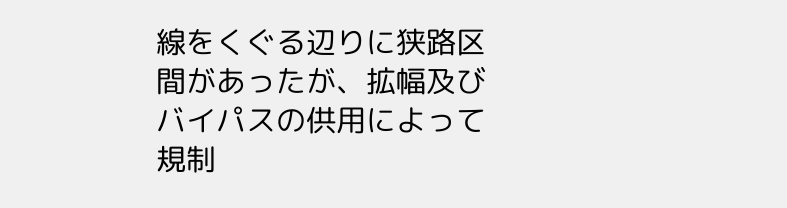線をくぐる辺りに狭路区間があったが、拡幅及びバイパスの供用によって規制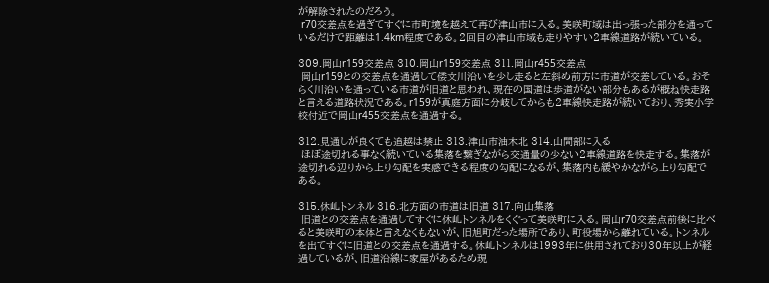が解除されたのだろう。
 r70交差点を過ぎてすぐに市町境を越えて再び津山市に入る。美咲町域は出っ張った部分を通っているだけで距離は1.4km程度である。2回目の津山市域も走りやすい2車線道路が続いている。

309.岡山r159交差点 310.岡山r159交差点 311.岡山r455交差点
 岡山r159との交差点を通過して倭文川沿いを少し走ると左斜め前方に市道が交差している。おそらく川沿いを通っている市道が旧道と思われ、現在の国道は歩道がない部分もあるが概ね快走路と言える道路状況である。r159が真庭方面に分岐してからも2車線快走路が続いており、秀実小学校付近で岡山r455交差点を通過する。

312.見通しが良くても追越は禁止 313.津山市油木北 314.山間部に入る
 ほぼ途切れる事なく続いている集落を繋ぎながら交通量の少ない2車線道路を快走する。集落が途切れる辺りから上り勾配を実感できる程度の勾配になるが、集落内も緩やかながら上り勾配である。

315.休乢トンネル 316.北方面の市道は旧道 317.向山集落
 旧道との交差点を通過してすぐに休乢トンネルをくぐって美咲町に入る。岡山r70交差点前後に比べると美咲町の本体と言えなくもないが、旧旭町だった場所であり、町役場から離れている。トンネルを出てすぐに旧道との交差点を通過する。休乢トンネルは1993年に供用されており30年以上が経過しているが、旧道沿線に家屋があるため現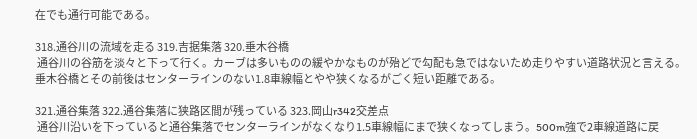在でも通行可能である。

318.通谷川の流域を走る 319.吉据集落 320.垂木谷橋
 通谷川の谷筋を淡々と下って行く。カーブは多いものの緩やかなものが殆どで勾配も急ではないため走りやすい道路状況と言える。垂木谷橋とその前後はセンターラインのない1.8車線幅とやや狭くなるがごく短い距離である。

321.通谷集落 322.通谷集落に狭路区間が残っている 323.岡山r342交差点
 通谷川沿いを下っていると通谷集落でセンターラインがなくなり1.5車線幅にまで狭くなってしまう。500m強で2車線道路に戻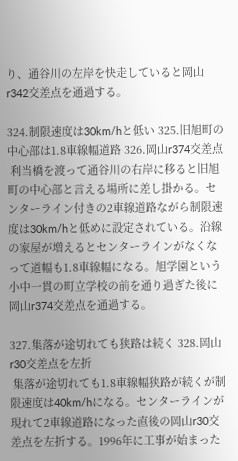り、通谷川の左岸を快走していると岡山r342交差点を通過する。

324.制限速度は30km/hと低い 325.旧旭町の中心部は1.8車線幅道路 326.岡山r374交差点
 利当橋を渡って通谷川の右岸に移ると旧旭町の中心部と言える場所に差し掛かる。センターライン付きの2車線道路ながら制限速度は30km/hと低めに設定されている。沿線の家屋が増えるとセンターラインがなくなって道幅も1.8車線幅になる。旭学園という小中一貫の町立学校の前を通り過ぎた後に岡山r374交差点を通過する。

327.集落が途切れても狭路は続く 328.岡山r30交差点を左折
 集落が途切れても1.8車線幅狭路が続くが制限速度は40km/hになる。センターラインが現れて2車線道路になった直後の岡山r30交差点を左折する。1996年に工事が始まった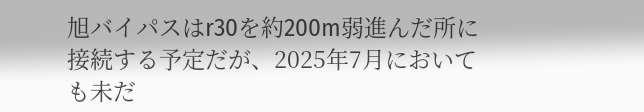旭バイパスはr30を約200m弱進んだ所に接続する予定だが、2025年7月においても未だ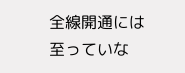全線開通には至っていな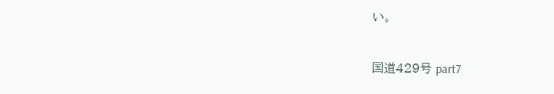い。

国道429号 part7